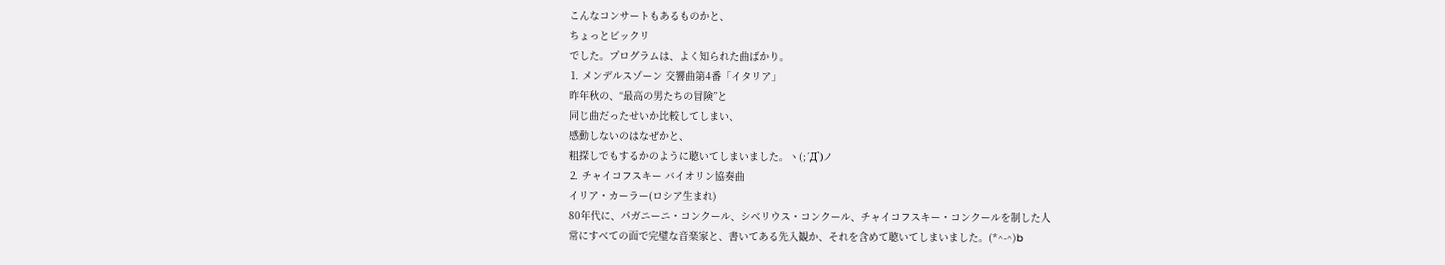こんなコンサートもあるものかと、
ちょっとビックリ
でした。プログラムは、よく知られた曲ばかり。
⒈ メンデルスゾーン 交響曲第4番「イタリア」
昨年秋の、“最高の男たちの冒険”と
同じ曲だったせいか比較してしまい、
感動しないのはなぜかと、
粗探しでもするかのように聴いてしまいました。ヽ(;´Д`)ノ
⒉ チャイコフスキー バイオリン協奏曲
イリア・カーラー(ロシア生まれ)
80年代に、パガニーニ・コンクール、シベリウス・コンクール、チャイコフスキー・コンクールを制した人
常にすべての面で完璧な音楽家と、書いてある先入観か、それを含めて聴いてしまいました。(*^-^)b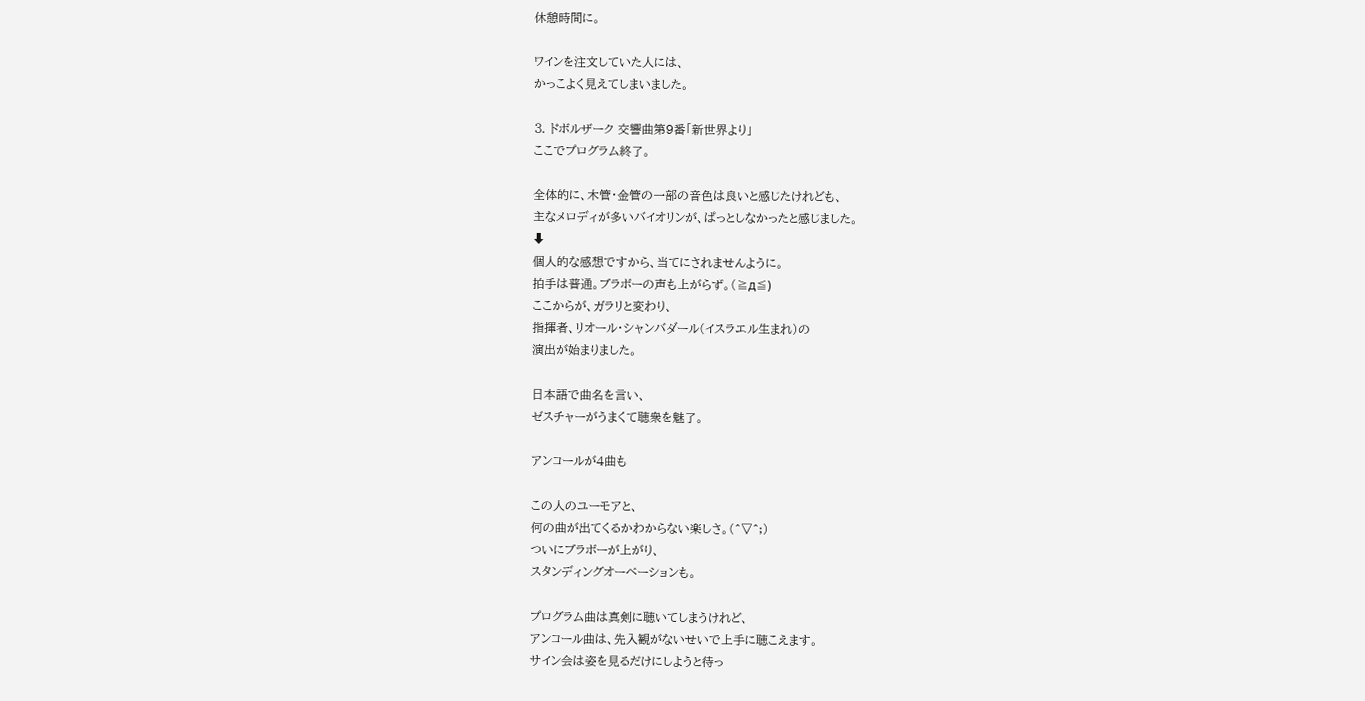休憩時間に。

ワインを注文していた人には、
かっこよく見えてしまいました。

⒊ ドボルザーク 交響曲第9番「新世界より」
ここでプログラム終了。

全体的に、木管・金管の一部の音色は良いと感じたけれども、
主なメロディが多いバイオリンが、ぱっとしなかったと感じました。
⬇
個人的な感想ですから、当てにされませんように。
拍手は普通。ブラボーの声も上がらず。(≧д≦)
ここからが、ガラリと変わり、
指揮者、リオール・シャンバダール(イスラエル生まれ)の
演出が始まりました。

日本語で曲名を言い、
ゼスチャーがうまくて聴衆を魅了。

アンコールが4曲も

この人のユーモアと、
何の曲が出てくるかわからない楽しさ。(^▽^;)
ついにブラボーが上がり、
スタンディングオーベーションも。

プログラム曲は真剣に聴いてしまうけれど、
アンコール曲は、先入観がないせいで上手に聴こえます。
サイン会は姿を見るだけにしようと待っ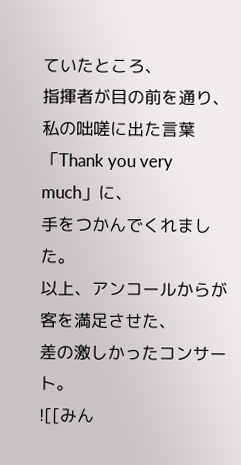ていたところ、
指揮者が目の前を通り、
私の咄嗟に出た言葉
「Thank you very much」に、
手をつかんでくれました。
以上、アンコールからが客を満足させた、
差の激しかったコンサート。
![[みん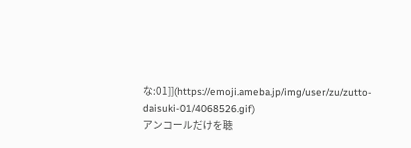な:01]](https://emoji.ameba.jp/img/user/zu/zutto-daisuki-01/4068526.gif)
アンコールだけを聴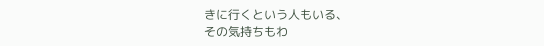きに行くという人もいる、
その気持ちもわ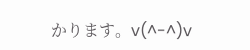かります。v(^-^)v